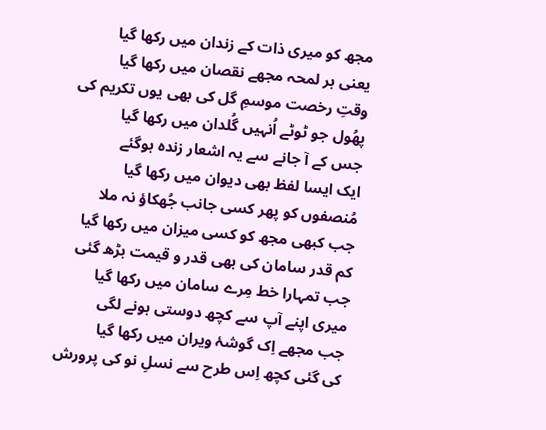مجھ کو میری ذات کے زندان میں رکھا گیا
یعنی ہر لمحہ مجھے نقصان میں رکھا گیا
وقتِ رخصت موسمِ گل کی بھی یوں تکریم کی
پھُول جو ٹوٹے اُنہیں گُلدان میں رکھا گیا
جس کے آ جانے سے یہ اشعار زندہ ہوگئے
ایک ایسا لفظ بھی دیوان میں رکھا گیا
مُنصفوں کو پھر کسی جانب جُھکاؤ نہ ملا
جب کبھی مجھ کو کسی میزان میں رکھا گیا
کم قدر سامان کی بھی قدر و قیمت بڑھ گئی
جب تمہارا خط مِرے سامان میں رکھا گیا
میری اپنے آپ سے کچھ دوستی ہونے لگی
جب مجھے اِک گوشۂ ویران میں رکھا گیا
کی گئی کچھ اِس طرح سے نسلِ نو کی پرورش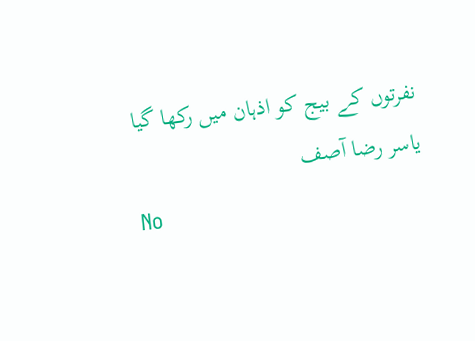نفرتوں کے بیج کو اذہان میں رکھا گیا
یاسر رضا آصف
No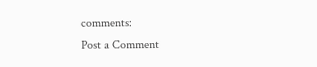comments:
Post a Comment